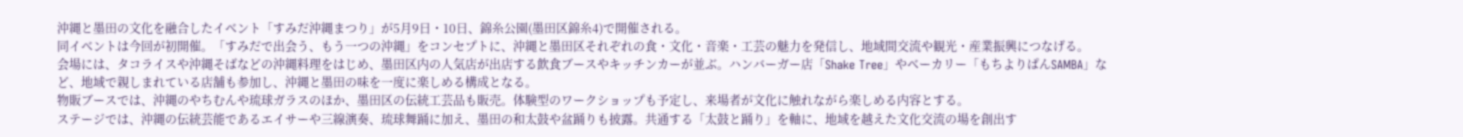沖縄と墨田の文化を融合したイベント「すみだ沖縄まつり」が5月9日・10日、錦糸公園(墨田区錦糸4)で開催される。
同イベントは今回が初開催。「すみだで出会う、もう一つの沖縄」をコンセプトに、沖縄と墨田区それぞれの食・文化・音楽・工芸の魅力を発信し、地域間交流や観光・産業振興につなげる。
会場には、タコライスや沖縄そばなどの沖縄料理をはじめ、墨田区内の人気店が出店する飲食ブースやキッチンカーが並ぶ。ハンバーガー店「Shake Tree」やベーカリー「もちよりぱんSAMBA」など、地域で親しまれている店舗も参加し、沖縄と墨田の味を一度に楽しめる構成となる。
物販ブースでは、沖縄のやちむんや琉球ガラスのほか、墨田区の伝統工芸品も販売。体験型のワークショップも予定し、来場者が文化に触れながら楽しめる内容とする。
ステージでは、沖縄の伝統芸能であるエイサーや三線演奏、琉球舞踊に加え、墨田の和太鼓や盆踊りも披露。共通する「太鼓と踊り」を軸に、地域を越えた文化交流の場を創出す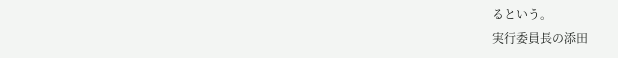るという。
実行委員長の添田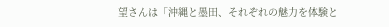望さんは「沖縄と墨田、それぞれの魅力を体験と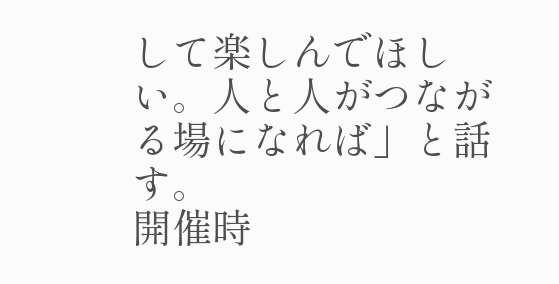して楽しんでほしい。人と人がつながる場になれば」と話す。
開催時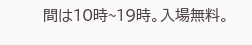間は10時~19時。入場無料。